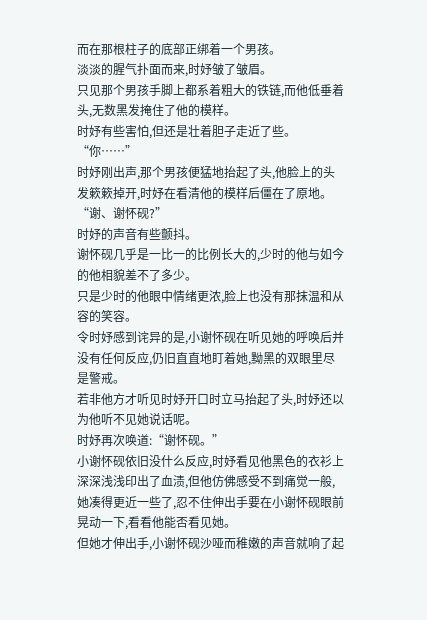而在那根柱子的底部正绑着一个男孩。
淡淡的腥气扑面而来,时妤皱了皱眉。
只见那个男孩手脚上都系着粗大的铁链,而他低垂着头,无数黑发掩住了他的模样。
时妤有些害怕,但还是壮着胆子走近了些。
“你……”
时妤刚出声,那个男孩便猛地抬起了头,他脸上的头发簌簌掉开,时妤在看清他的模样后僵在了原地。
“谢、谢怀砚?”
时妤的声音有些颤抖。
谢怀砚几乎是一比一的比例长大的,少时的他与如今的他相貌差不了多少。
只是少时的他眼中情绪更浓,脸上也没有那抹温和从容的笑容。
令时妤感到诧异的是,小谢怀砚在听见她的呼唤后并没有任何反应,仍旧直直地盯着她,黝黑的双眼里尽是警戒。
若非他方才听见时妤开口时立马抬起了头,时妤还以为他听不见她说话呢。
时妤再次唤道:“谢怀砚。”
小谢怀砚依旧没什么反应,时妤看见他黑色的衣衫上深深浅浅印出了血渍,但他仿佛感受不到痛觉一般,她凑得更近一些了,忍不住伸出手要在小谢怀砚眼前晃动一下,看看他能否看见她。
但她才伸出手,小谢怀砚沙哑而稚嫩的声音就响了起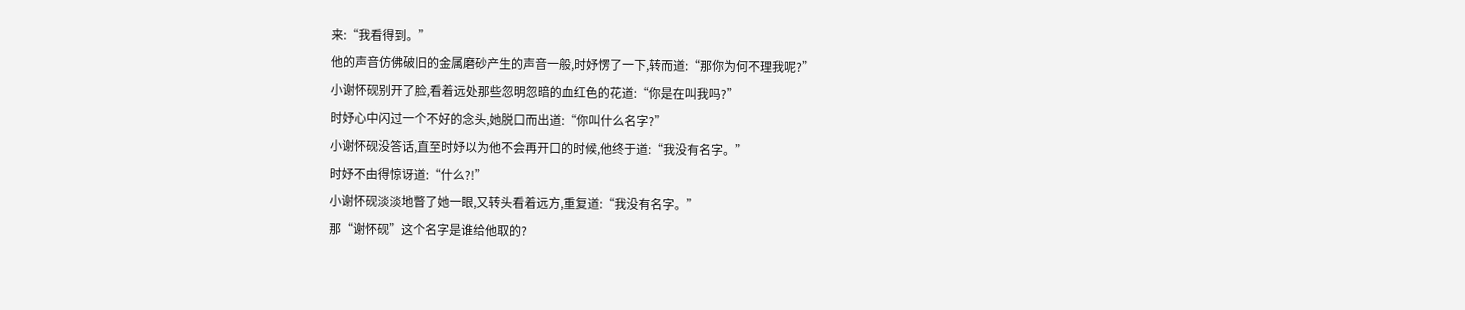来:“我看得到。”
他的声音仿佛破旧的金属磨砂产生的声音一般,时妤愣了一下,转而道:“那你为何不理我呢?”
小谢怀砚别开了脸,看着远处那些忽明忽暗的血红色的花道:“你是在叫我吗?”
时妤心中闪过一个不好的念头,她脱口而出道:“你叫什么名字?”
小谢怀砚没答话,直至时妤以为他不会再开口的时候,他终于道:“我没有名字。”
时妤不由得惊讶道:“什么?!”
小谢怀砚淡淡地瞥了她一眼,又转头看着远方,重复道:“我没有名字。”
那“谢怀砚”这个名字是谁给他取的?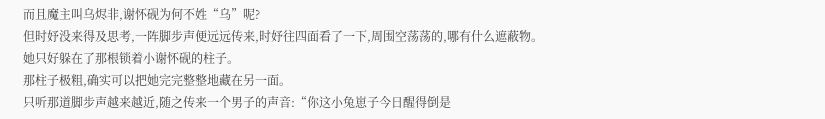而且魔主叫乌烬非,谢怀砚为何不姓“乌”呢?
但时妤没来得及思考,一阵脚步声便远远传来,时妤往四面看了一下,周围空荡荡的,哪有什么遮蔽物。
她只好躲在了那根锁着小谢怀砚的柱子。
那柱子极粗,确实可以把她完完整整地藏在另一面。
只听那道脚步声越来越近,随之传来一个男子的声音:“你这小兔崽子今日醒得倒是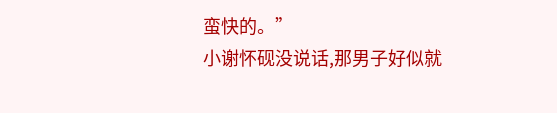蛮快的。”
小谢怀砚没说话,那男子好似就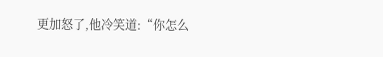更加怒了,他冷笑道:“你怎么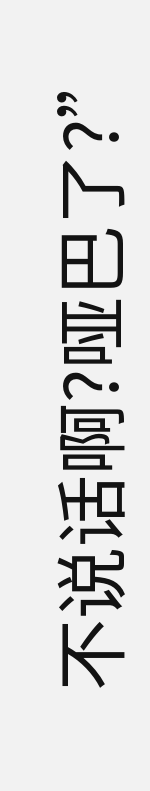不说话啊?哑巴了?”